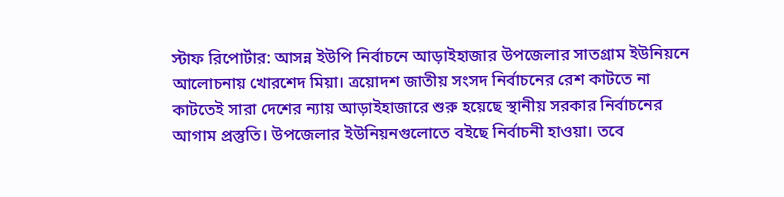স্টাফ রিপোর্টার: আসন্ন ইউপি নির্বাচনে আড়াইহাজার উপজেলার সাতগ্রাম ইউনিয়নে আলোচনায় খোরশেদ মিয়া। ত্রয়োদশ জাতীয় সংসদ নির্বাচনের রেশ কাটতে না কাটতেই সারা দেশের ন্যায় আড়াইহাজারে শুরু হয়েছে স্থানীয় সরকার নির্বাচনের আগাম প্রস্তুতি। উপজেলার ইউনিয়নগুলোতে বইছে নির্বাচনী হাওয়া। তবে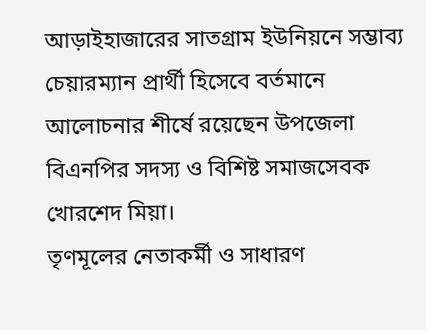আড়াইহাজারের সাতগ্রাম ইউনিয়নে সম্ভাব্য চেয়ারম্যান প্রার্থী হিসেবে বর্তমানে আলোচনার শীর্ষে রয়েছেন উপজেলা বিএনপির সদস্য ও বিশিষ্ট সমাজসেবক খোরশেদ মিয়া।
তৃণমূলের নেতাকর্মী ও সাধারণ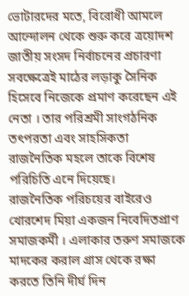ভোটারদের মতে, বিরোধী আমলে আন্দোলন থেকে শুরু করে ত্রয়োদশ জাতীয় সংসদ নির্বাচনের প্রচারণা সবক্ষেত্রেই মাঠের লড়াকু সৈনিক হিসেবে নিজেকে প্রমাণ করেছেন এই নেতা । তার পরিশ্রমী সাংগঠনিক তৎপরতা এবং সাহসিকতা রাজনৈতিক মহলে তাকে বিশেষ পরিচিতি এনে দিয়েছে।
রাজনৈতিক পরিচয়ের বাইরেও খোরশেদ মিয়া একজন নিবেদিতপ্রাণ সমাজকর্মী । এলাকার তরুণ সমাজকে মাদকের করাল গ্রাস থেকে রক্ষা করতে তিনি দীর্ঘ দিন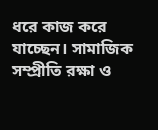ধরে কাজ করে যাচ্ছেন। সামাজিক সম্প্রীতি রক্ষা ও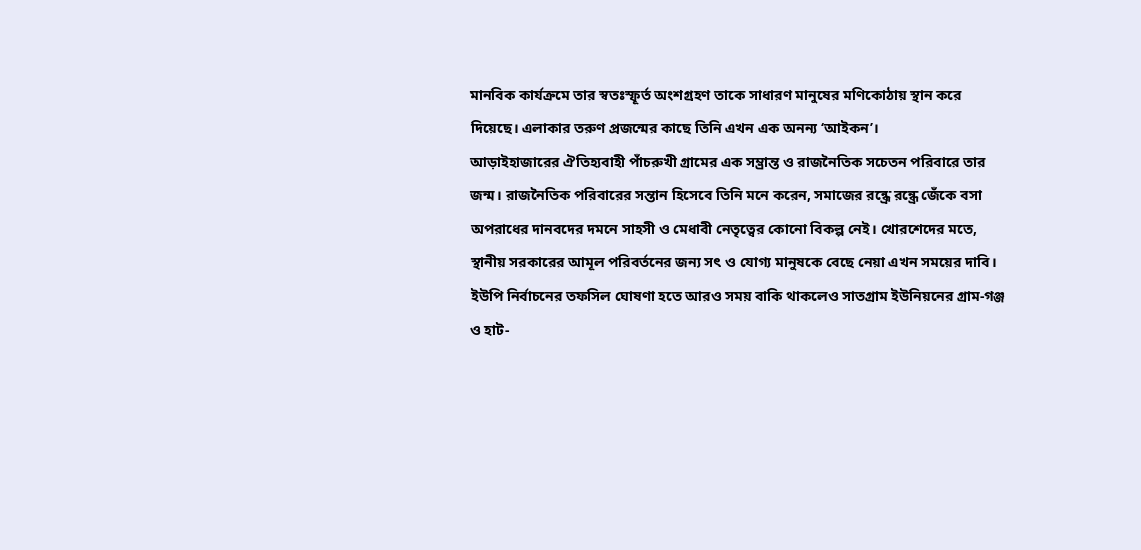মানবিক কার্যক্রমে তার স্বতঃস্ফূর্ত অংশগ্রহণ তাকে সাধারণ মানুষের মণিকোঠায় স্থান করে দিয়েছে। এলাকার তরুণ প্রজন্মের কাছে তিনি এখন এক অনন্য ‘আইকন’।
আড়াইহাজারের ঐতিহ্যবাহী পাঁচরুখী গ্রামের এক সম্ভ্রান্ত ও রাজনৈতিক সচেতন পরিবারে তার জন্ম। রাজনৈতিক পরিবারের সন্তান হিসেবে তিনি মনে করেন, সমাজের রন্ধ্রে রন্ধ্রে জেঁকে বসা অপরাধের দানবদের দমনে সাহসী ও মেধাবী নেতৃত্বের কোনো বিকল্প নেই। খোরশেদের মতে, স্থানীয় সরকারের আমূল পরিবর্তনের জন্য সৎ ও যোগ্য মানুষকে বেছে নেয়া এখন সময়ের দাবি।
ইউপি নির্বাচনের তফসিল ঘোষণা হতে আরও সময় বাকি থাকলেও সাতগ্রাম ইউনিয়নের গ্রাম-গঞ্জ ও হাট-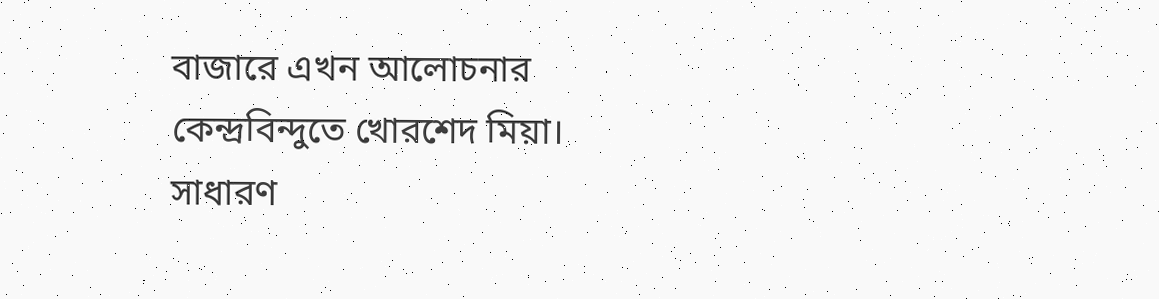বাজারে এখন আলোচনার কেন্দ্রবিন্দুতে খোরশেদ মিয়া। সাধারণ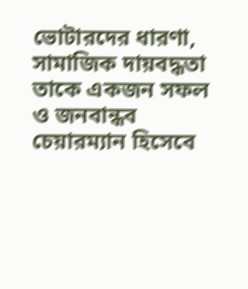ভোটারদের ধারণা, সামাজিক দায়বদ্ধতা তাকে একজন সফল ও জনবান্ধব চেয়ারম্যান হিসেবে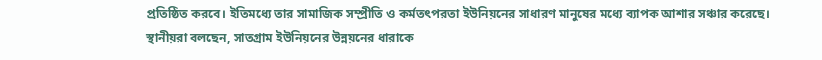প্রতিষ্ঠিত করবে। ইতিমধ্যে তার সামাজিক সম্প্রীতি ও কর্মতৎপরতা ইউনিয়নের সাধারণ মানুষের মধ্যে ব্যাপক আশার সঞ্চার করেছে।
স্থানীয়রা বলছেন, সাতগ্রাম ইউনিয়নের উন্নয়নের ধারাকে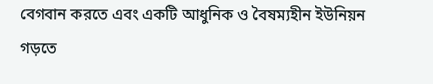বেগবান করতে এবং একটি আধুনিক ও বৈষম্যহীন ইউনিয়ন গড়তে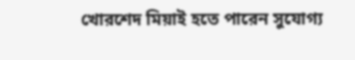খোরশেদ মিয়াই হতে পারেন সুযোগ্য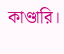কাণ্ডারি।